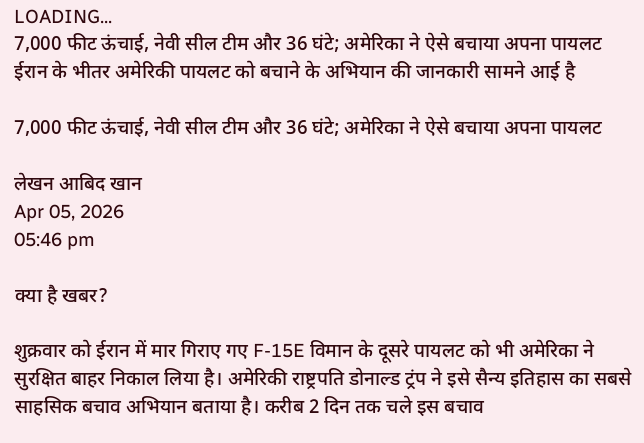LOADING...
7,000 फीट ऊंचाई, नेवी सील टीम और 36 घंटे; अमेरिका ने ऐसे बचाया अपना पायलट
ईरान के भीतर अमेरिकी पायलट को बचाने के अभियान की जानकारी सामने आई है

7,000 फीट ऊंचाई, नेवी सील टीम और 36 घंटे; अमेरिका ने ऐसे बचाया अपना पायलट

लेखन आबिद खान
Apr 05, 2026
05:46 pm

क्या है खबर?

शुक्रवार को ईरान में मार गिराए गए F-15E विमान के दूसरे पायलट को भी अमेरिका ने सुरक्षित बाहर निकाल लिया है। अमेरिकी राष्ट्रपति डोनाल्ड ट्रंप ने इसे सैन्य इतिहास का सबसे साहसिक बचाव अभियान बताया है। करीब 2 दिन तक चले इस बचाव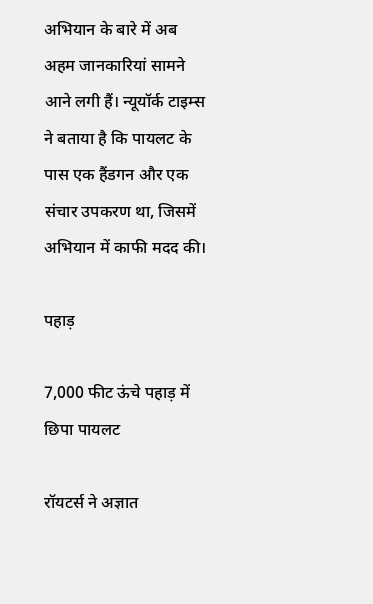अभियान के बारे में अब अहम जानकारियां सामने आने लगी हैं। न्यूयॉर्क टाइम्स ने बताया है कि पायलट के पास एक हैंडगन और एक संचार उपकरण था, जिसमें अभियान में काफी मदद की।

पहाड़

7,000 फीट ऊंचे पहाड़ में छिपा पायलट

रॉयटर्स ने अज्ञात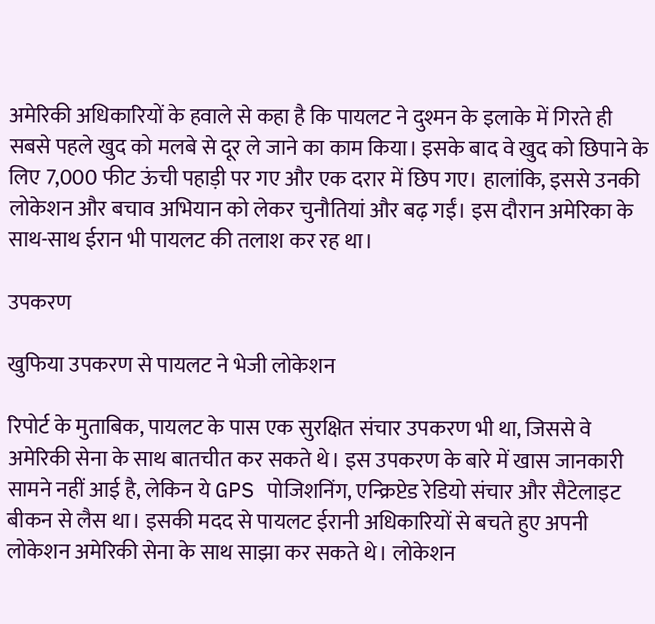अमेरिकी अधिकारियों के हवाले से कहा है कि पायलट ने दुश्मन के इलाके में गिरते ही सबसे पहले खुद को मलबे से दूर ले जाने का काम किया। इसके बाद वे खुद को छिपाने के लिए 7,000 फीट ऊंची पहाड़ी पर गए और एक दरार में छिप गए। हालांकि, इससे उनकी लोकेशन और बचाव अभियान को लेकर चुनौतियां और बढ़ गईं। इस दौरान अमेरिका के साथ-साथ ईरान भी पायलट की तलाश कर रह था।

उपकरण

खुफिया उपकरण से पायलट ने भेजी लोकेशन

रिपोर्ट के मुताबिक, पायलट के पास एक सुरक्षित संचार उपकरण भी था, जिससे वे अमेरिकी सेना के साथ बातचीत कर सकते थे। इस उपकरण के बारे में खास जानकारी सामने नहीं आई है, लेकिन ये GPS पोजिशनिंग, एन्क्रिप्टेड रेडियो संचार और सैटेलाइट बीकन से लैस था। इसकी मदद से पायलट ईरानी अधिकारियों से बचते हुए अपनी लोकेशन अमेरिकी सेना के साथ साझा कर सकते थे। लोकेशन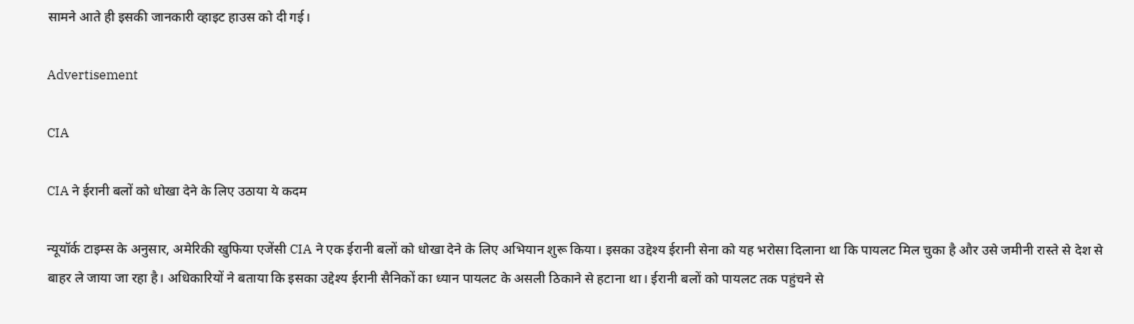सामने आते ही इसकी जानकारी व्हाइट हाउस को दी गई।

Advertisement

CIA

CIA ने ईरानी बलों को धोखा देने के लिए उठाया ये कदम

न्यूयॉर्क टाइम्स के अनुसार, अमेरिकी खुफिया एजेंसी CIA ने एक ईरानी बलों को धोखा देने के लिए अभियान शुरू किया। इसका उद्देश्य ईरानी सेना को यह भरोसा दिलाना था कि पायलट मिल चुका है और उसे जमीनी रास्ते से देश से बाहर ले जाया जा रहा है। अधिकारियों ने बताया कि इसका उद्देश्य ईरानी सैनिकों का ध्यान पायलट के असली ठिकाने से हटाना था। ईरानी बलों को पायलट तक पहुंचने से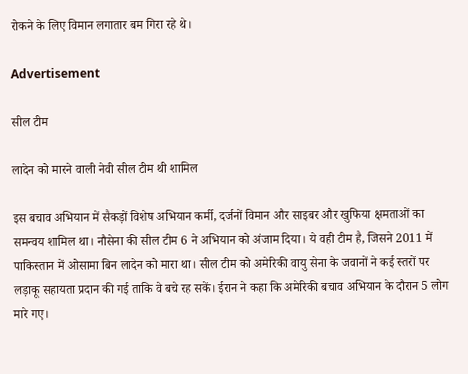रोकने के लिए विमान लगातार बम गिरा रहे थे।

Advertisement

सील टीम

लादेन को मारने वाली नेवी सील टीम थी शामिल

इस बचाव अभियान में सैकड़ों विशेष अभियान कर्मी, दर्जनों विमान और साइबर और खुफिया क्षमताओं का समन्वय शामिल था। नौसेना की सील टीम 6 ने अभियान को अंजाम दिया। ये वही टीम है, जिसने 2011 में पाकिस्तान में ओसामा बिन लादेन को मारा था। सील टीम को अमेरिकी वायु सेना के जवानों ने कई स्तरों पर लड़ाकू सहायता प्रदान की गई ताकि वे बचे रह सकें। ईरान ने कहा कि अमेरिकी बचाव अभियान के दौरान 5 लोग मारे गए।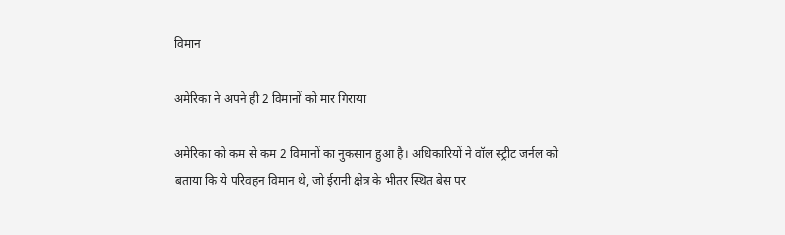विमान

अमेरिका ने अपने ही 2 विमानों को मार गिराया

अमेरिका को कम से कम 2 विमानों का नुकसान हुआ है। अधिकारियों ने वॉल स्ट्रीट जर्नल को बताया कि ये परिवहन विमान थे, जो ईरानी क्षेत्र के भीतर स्थित बेस पर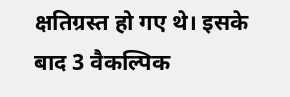क्षतिग्रस्त हो गए थे। इसके बाद 3 वैकल्पिक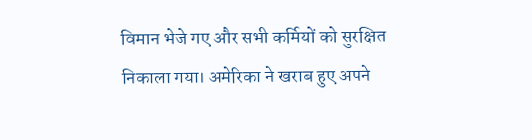विमान भेजे गए और सभी कर्मियों को सुरक्षित निकाला गया। अमेरिका ने खराब हुए अपने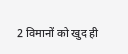2 विमानों को खुद ही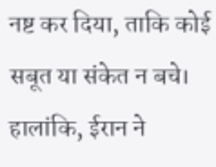नष्ट कर दिया, ताकि कोई सबूत या संकेत न बचे। हालांकि, ईरान ने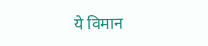ये विमान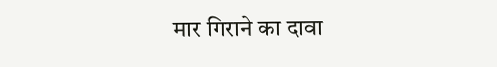मार गिराने का दावा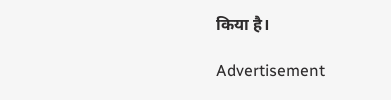किया है।

Advertisement